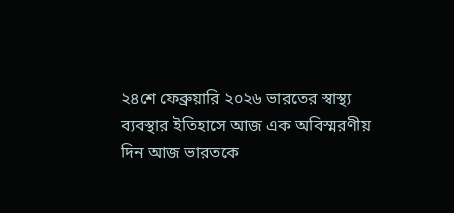২৪শে ফেব্রুয়ারি ২০২৬ ভারতের স্বাস্থ্য ব্যবস্থার ইতিহাসে আজ এক অবিস্মরণীয় দিন আজ ভারতকে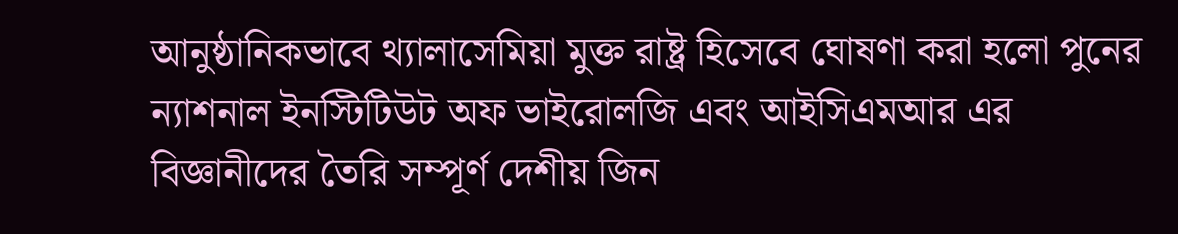আনুষ্ঠানিকভাবে থ্যালাসেমিয়া মুক্ত রাষ্ট্র হিসেবে ঘোষণা করা হলো পুনের ন্যাশনাল ইনস্টিটিউট অফ ভাইরোলজি এবং আইসিএমআর এর বিজ্ঞানীদের তৈরি সম্পূর্ণ দেশীয় জিন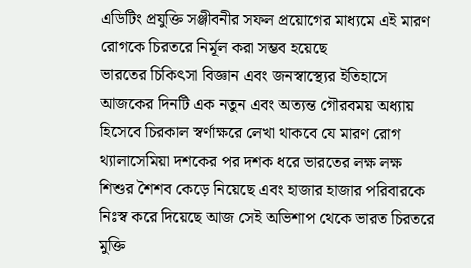এডিটিং প্রযুক্তি সঞ্জীবনীর সফল প্রয়োগের মাধ্যমে এই মারণ রোগকে চিরতরে নির্মূল করা সম্ভব হয়েছে
ভারতের চিকিৎসা বিজ্ঞান এবং জনস্বাস্থ্যের ইতিহাসে আজকের দিনটি এক নতুন এবং অত্যন্ত গৌরবময় অধ্যায় হিসেবে চিরকাল স্বর্ণাক্ষরে লেখা থাকবে যে মারণ রোগ থ্যালাসেমিয়া দশকের পর দশক ধরে ভারতের লক্ষ লক্ষ শিশুর শৈশব কেড়ে নিয়েছে এবং হাজার হাজার পরিবারকে নিঃস্ব করে দিয়েছে আজ সেই অভিশাপ থেকে ভারত চিরতরে মুক্তি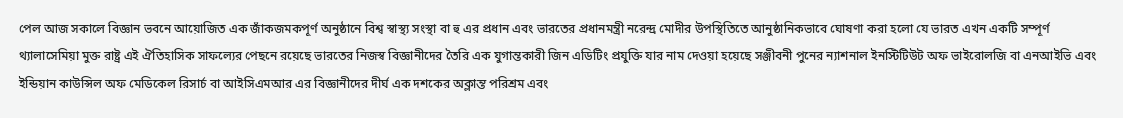পেল আজ সকালে বিজ্ঞান ভবনে আয়োজিত এক জাঁকজমকপূর্ণ অনুষ্ঠানে বিশ্ব স্বাস্থ্য সংস্থা বা হু এর প্রধান এবং ভারতের প্রধানমন্ত্রী নরেন্দ্র মোদীর উপস্থিতিতে আনুষ্ঠানিকভাবে ঘোষণা করা হলো যে ভারত এখন একটি সম্পূর্ণ থ্যালাসেমিয়া মুক্ত রাষ্ট্র এই ঐতিহাসিক সাফল্যের পেছনে রয়েছে ভারতের নিজস্ব বিজ্ঞানীদের তৈরি এক যুগান্তকারী জিন এডিটিং প্রযুক্তি যার নাম দেওয়া হয়েছে সঞ্জীবনী পুনের ন্যাশনাল ইনস্টিটিউট অফ ভাইরোলজি বা এনআইভি এবং ইন্ডিয়ান কাউন্সিল অফ মেডিকেল রিসার্চ বা আইসিএমআর এর বিজ্ঞানীদের দীর্ঘ এক দশকের অক্লান্ত পরিশ্রম এবং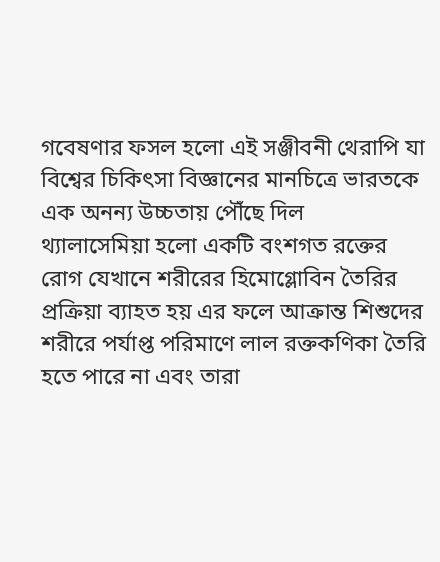গবেষণার ফসল হলো এই সঞ্জীবনী থেরাপি যা বিশ্বের চিকিৎসা বিজ্ঞানের মানচিত্রে ভারতকে এক অনন্য উচ্চতায় পৌঁছে দিল
থ্যালাসেমিয়া হলো একটি বংশগত রক্তের রোগ যেখানে শরীরের হিমোগ্লোবিন তৈরির প্রক্রিয়া ব্যাহত হয় এর ফলে আক্রান্ত শিশুদের শরীরে পর্যাপ্ত পরিমাণে লাল রক্তকণিকা তৈরি হতে পারে না এবং তারা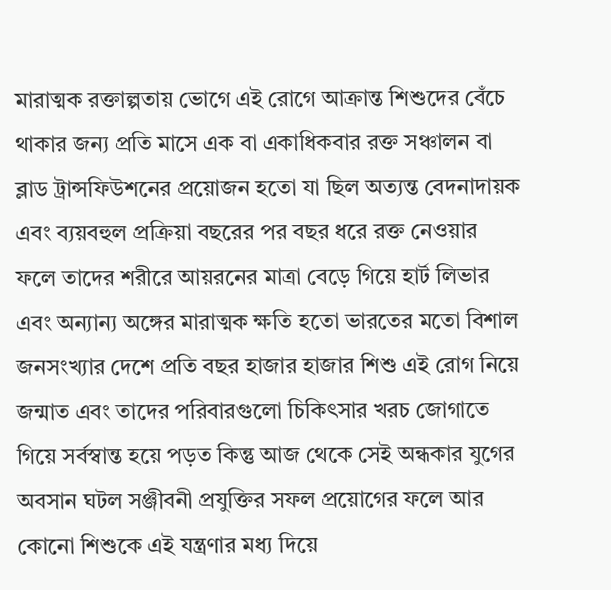মারাত্মক রক্তাল্পতায় ভোগে এই রোগে আক্রান্ত শিশুদের বেঁচে থাকার জন্য প্রতি মাসে এক বা একাধিকবার রক্ত সঞ্চালন বা ব্লাড ট্রান্সফিউশনের প্রয়োজন হতো যা ছিল অত্যন্ত বেদনাদায়ক এবং ব্যয়বহুল প্রক্রিয়া বছরের পর বছর ধরে রক্ত নেওয়ার ফলে তাদের শরীরে আয়রনের মাত্রা বেড়ে গিয়ে হার্ট লিভার এবং অন্যান্য অঙ্গের মারাত্মক ক্ষতি হতো ভারতের মতো বিশাল জনসংখ্যার দেশে প্রতি বছর হাজার হাজার শিশু এই রোগ নিয়ে জন্মাত এবং তাদের পরিবারগুলো চিকিৎসার খরচ জোগাতে গিয়ে সর্বস্বান্ত হয়ে পড়ত কিন্তু আজ থেকে সেই অন্ধকার যুগের অবসান ঘটল সঞ্জীবনী প্রযুক্তির সফল প্রয়োগের ফলে আর কোনো শিশুকে এই যন্ত্রণার মধ্য দিয়ে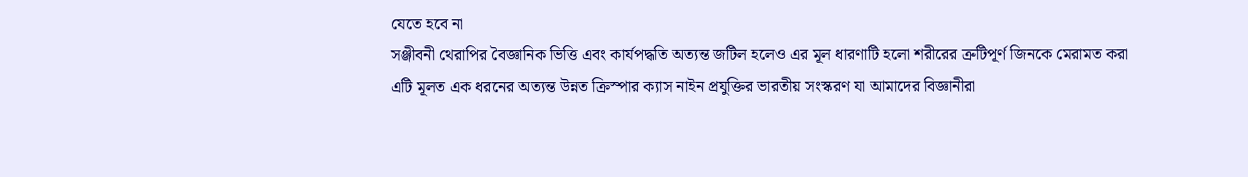যেতে হবে না
সঞ্জীবনী থেরাপির বৈজ্ঞানিক ভিত্তি এবং কার্যপদ্ধতি অত্যন্ত জটিল হলেও এর মূল ধারণাটি হলো শরীরের ত্রুটিপূর্ণ জিনকে মেরামত করা এটি মূলত এক ধরনের অত্যন্ত উন্নত ক্রিস্পার ক্যাস নাইন প্রযুক্তির ভারতীয় সংস্করণ যা আমাদের বিজ্ঞানীরা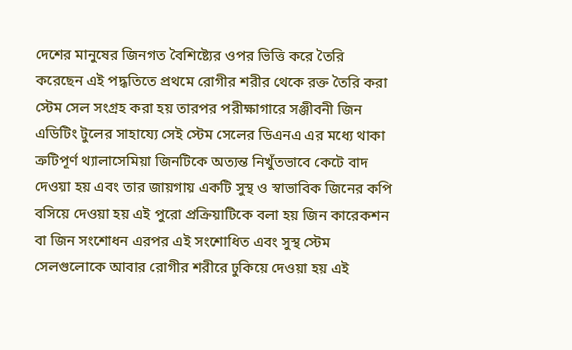দেশের মানুষের জিনগত বৈশিষ্ট্যের ওপর ভিত্তি করে তৈরি করেছেন এই পদ্ধতিতে প্রথমে রোগীর শরীর থেকে রক্ত তৈরি করা স্টেম সেল সংগ্রহ করা হয় তারপর পরীক্ষাগারে সঞ্জীবনী জিন এডিটিং টুলের সাহায্যে সেই স্টেম সেলের ডিএনএ এর মধ্যে থাকা ত্রুটিপূর্ণ থ্যালাসেমিয়া জিনটিকে অত্যন্ত নিখুঁতভাবে কেটে বাদ দেওয়া হয় এবং তার জায়গায় একটি সুস্থ ও স্বাভাবিক জিনের কপি বসিয়ে দেওয়া হয় এই পুরো প্রক্রিয়াটিকে বলা হয় জিন কারেকশন বা জিন সংশোধন এরপর এই সংশোধিত এবং সুস্থ স্টেম সেলগুলোকে আবার রোগীর শরীরে ঢুকিয়ে দেওয়া হয় এই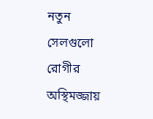নতুন সেলগুলো রোগীর অস্থিমজ্জায়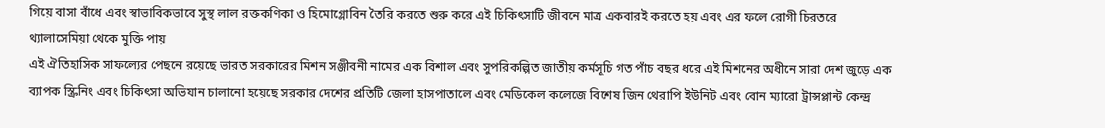গিয়ে বাসা বাঁধে এবং স্বাভাবিকভাবে সুস্থ লাল রক্তকণিকা ও হিমোগ্লোবিন তৈরি করতে শুরু করে এই চিকিৎসাটি জীবনে মাত্র একবারই করতে হয় এবং এর ফলে রোগী চিরতরে থ্যালাসেমিয়া থেকে মুক্তি পায়
এই ঐতিহাসিক সাফল্যের পেছনে রয়েছে ভারত সরকারের মিশন সঞ্জীবনী নামের এক বিশাল এবং সুপরিকল্পিত জাতীয় কর্মসূচি গত পাঁচ বছর ধরে এই মিশনের অধীনে সারা দেশ জুড়ে এক ব্যাপক স্ক্রিনিং এবং চিকিৎসা অভিযান চালানো হয়েছে সরকার দেশের প্রতিটি জেলা হাসপাতালে এবং মেডিকেল কলেজে বিশেষ জিন থেরাপি ইউনিট এবং বোন ম্যারো ট্রান্সপ্লান্ট কেন্দ্র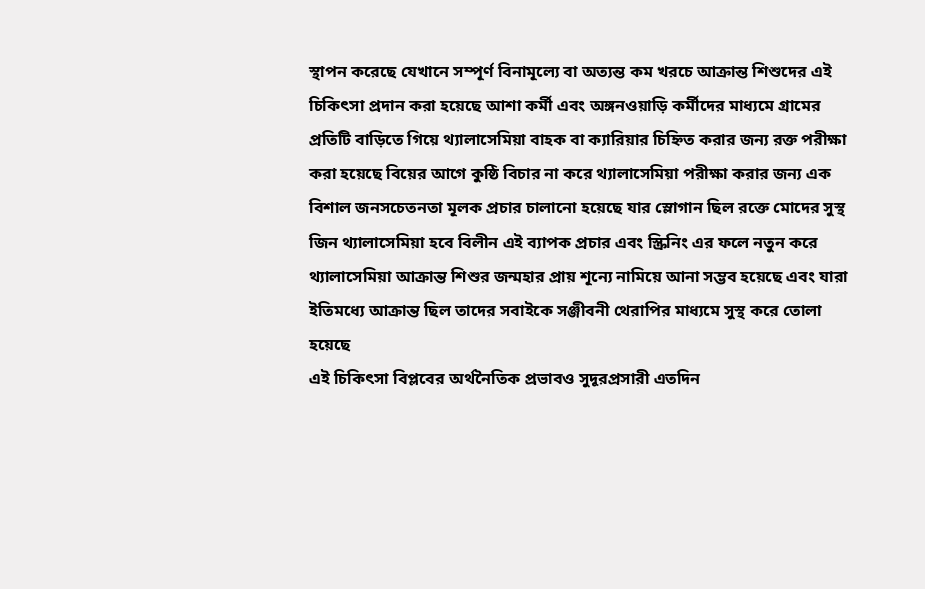স্থাপন করেছে যেখানে সম্পূর্ণ বিনামূল্যে বা অত্যন্ত কম খরচে আক্রান্ত শিশুদের এই চিকিৎসা প্রদান করা হয়েছে আশা কর্মী এবং অঙ্গনওয়াড়ি কর্মীদের মাধ্যমে গ্রামের প্রতিটি বাড়িতে গিয়ে থ্যালাসেমিয়া বাহক বা ক্যারিয়ার চিহ্নিত করার জন্য রক্ত পরীক্ষা করা হয়েছে বিয়ের আগে কুষ্ঠি বিচার না করে থ্যালাসেমিয়া পরীক্ষা করার জন্য এক বিশাল জনসচেতনতা মূলক প্রচার চালানো হয়েছে যার স্লোগান ছিল রক্তে মোদের সুস্থ জিন থ্যালাসেমিয়া হবে বিলীন এই ব্যাপক প্রচার এবং স্ক্রিনিং এর ফলে নতুন করে থ্যালাসেমিয়া আক্রান্ত শিশুর জন্মহার প্রায় শূন্যে নামিয়ে আনা সম্ভব হয়েছে এবং যারা ইতিমধ্যে আক্রান্ত ছিল তাদের সবাইকে সঞ্জীবনী থেরাপির মাধ্যমে সুস্থ করে তোলা হয়েছে
এই চিকিৎসা বিপ্লবের অর্থনৈতিক প্রভাবও সুদূরপ্রসারী এতদিন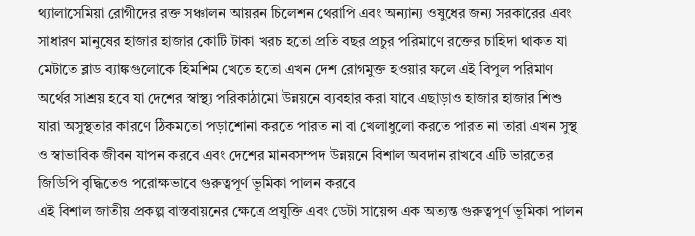থ্যালাসেমিয়া রোগীদের রক্ত সঞ্চালন আয়রন চিলেশন থেরাপি এবং অন্যান্য ওষুধের জন্য সরকারের এবং সাধারণ মানুষের হাজার হাজার কোটি টাকা খরচ হতো প্রতি বছর প্রচুর পরিমাণে রক্তের চাহিদা থাকত যা মেটাতে ব্লাড ব্যাঙ্কগুলোকে হিমশিম খেতে হতো এখন দেশ রোগমুক্ত হওয়ার ফলে এই বিপুল পরিমাণ অর্থের সাশ্রয় হবে যা দেশের স্বাস্থ্য পরিকাঠামো উন্নয়নে ব্যবহার করা যাবে এছাড়াও হাজার হাজার শিশু যারা অসুস্থতার কারণে ঠিকমতো পড়াশোনা করতে পারত না বা খেলাধুলো করতে পারত না তারা এখন সুস্থ ও স্বাভাবিক জীবন যাপন করবে এবং দেশের মানবসম্পদ উন্নয়নে বিশাল অবদান রাখবে এটি ভারতের জিডিপি বৃদ্ধিতেও পরোক্ষভাবে গুরুত্বপূর্ণ ভূমিকা পালন করবে
এই বিশাল জাতীয় প্রকল্প বাস্তবায়নের ক্ষেত্রে প্রযুক্তি এবং ডেটা সায়েন্স এক অত্যন্ত গুরুত্বপূর্ণ ভূমিকা পালন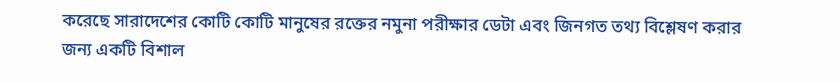করেছে সারাদেশের কোটি কোটি মানুষের রক্তের নমুনা পরীক্ষার ডেটা এবং জিনগত তথ্য বিশ্লেষণ করার জন্য একটি বিশাল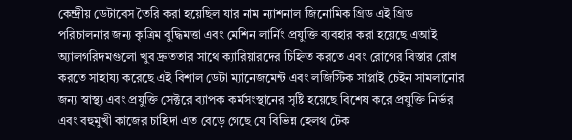কেন্দ্রীয় ডেটাবেস তৈরি করা হয়েছিল যার নাম ন্যাশনাল জিনোমিক গ্রিড এই গ্রিড পরিচালনার জন্য কৃত্রিম বুদ্ধিমত্তা এবং মেশিন লার্নিং প্রযুক্তি ব্যবহার করা হয়েছে এআই অ্যালগরিদমগুলো খুব দ্রুততার সাথে ক্যারিয়ারদের চিহ্নিত করতে এবং রোগের বিস্তার রোধ করতে সাহায্য করেছে এই বিশাল ডেটা ম্যানেজমেন্ট এবং লজিস্টিক সাপ্লাই চেইন সামলানোর জন্য স্বাস্থ্য এবং প্রযুক্তি সেক্টরে ব্যাপক কর্মসংস্থানের সৃষ্টি হয়েছে বিশেষ করে প্রযুক্তি নির্ভর এবং বহুমুখী কাজের চাহিদা এত বেড়ে গেছে যে বিভিন্ন হেলথ টেক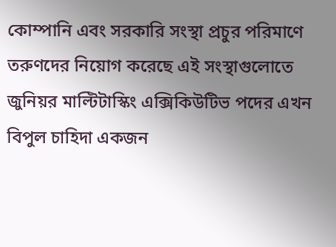কোম্পানি এবং সরকারি সংস্থা প্রচুর পরিমাণে তরুণদের নিয়োগ করেছে এই সংস্থাগুলোতে জুনিয়র মাল্টিটাস্কিং এক্সিকিউটিভ পদের এখন বিপুল চাহিদা একজন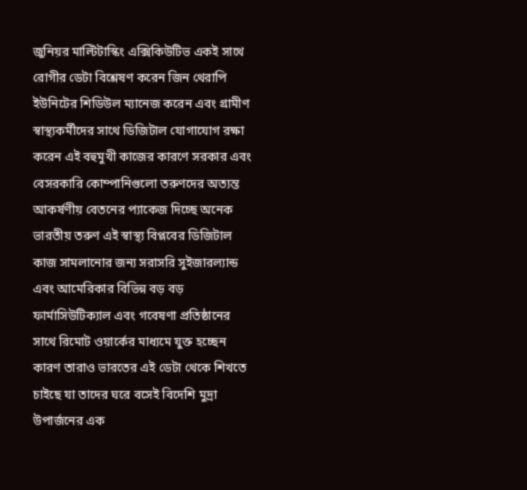জুনিয়র মাল্টিটাস্কিং এক্সিকিউটিভ একই সাথে রোগীর ডেটা বিশ্লেষণ করেন জিন থেরাপি ইউনিটের শিডিউল ম্যানেজ করেন এবং গ্রামীণ স্বাস্থ্যকর্মীদের সাথে ডিজিটাল যোগাযোগ রক্ষা করেন এই বহুমুখী কাজের কারণে সরকার এবং বেসরকারি কোম্পানিগুলো তরুণদের অত্যন্ত আকর্ষণীয় বেতনের প্যাকেজ দিচ্ছে অনেক ভারতীয় তরুণ এই স্বাস্থ্য বিপ্লবের ডিজিটাল কাজ সামলানোর জন্য সরাসরি সুইজারল্যান্ড এবং আমেরিকার বিভিন্ন বড় বড় ফার্মাসিউটিক্যাল এবং গবেষণা প্রতিষ্ঠানের সাথে রিমোট ওয়ার্কের মাধ্যমে যুক্ত হচ্ছেন কারণ তারাও ভারতের এই ডেটা থেকে শিখতে চাইছে যা তাদের ঘরে বসেই বিদেশি মুদ্রা উপার্জনের এক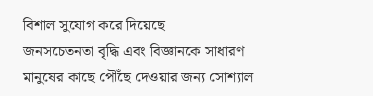বিশাল সুযোগ করে দিয়েছে
জনসচেতনতা বৃদ্ধি এবং বিজ্ঞানকে সাধারণ মানুষের কাছে পৌঁছে দেওয়ার জন্য সোশ্যাল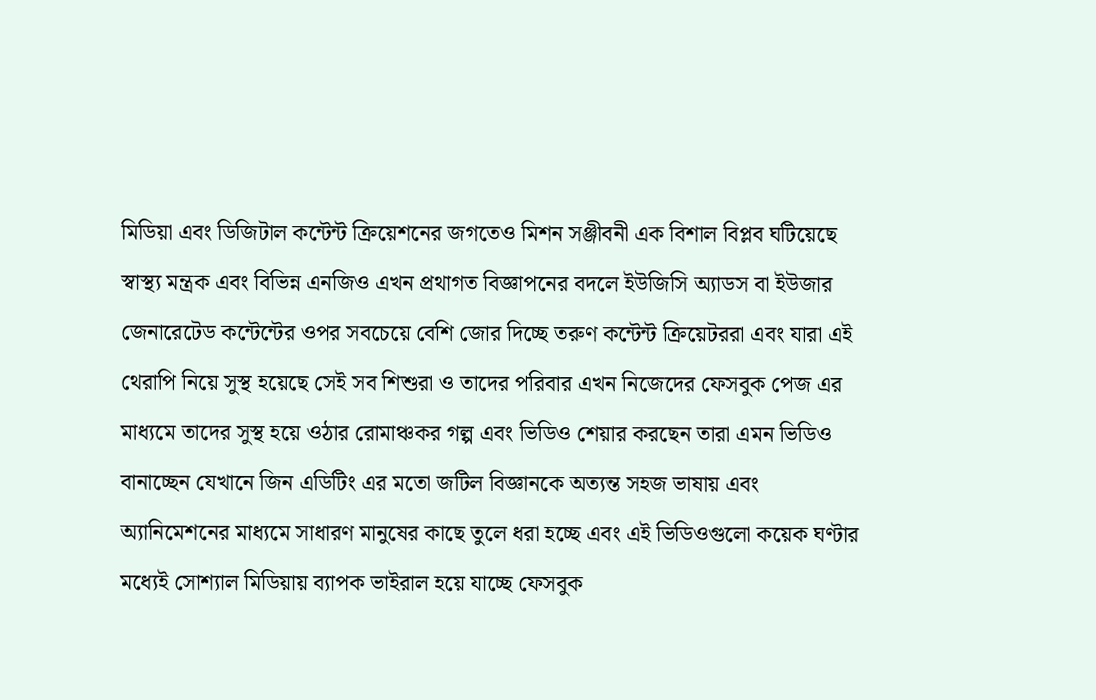মিডিয়া এবং ডিজিটাল কন্টেন্ট ক্রিয়েশনের জগতেও মিশন সঞ্জীবনী এক বিশাল বিপ্লব ঘটিয়েছে স্বাস্থ্য মন্ত্রক এবং বিভিন্ন এনজিও এখন প্রথাগত বিজ্ঞাপনের বদলে ইউজিসি অ্যাডস বা ইউজার জেনারেটেড কন্টেন্টের ওপর সবচেয়ে বেশি জোর দিচ্ছে তরুণ কন্টেন্ট ক্রিয়েটররা এবং যারা এই থেরাপি নিয়ে সুস্থ হয়েছে সেই সব শিশুরা ও তাদের পরিবার এখন নিজেদের ফেসবুক পেজ এর মাধ্যমে তাদের সুস্থ হয়ে ওঠার রোমাঞ্চকর গল্প এবং ভিডিও শেয়ার করছেন তারা এমন ভিডিও বানাচ্ছেন যেখানে জিন এডিটিং এর মতো জটিল বিজ্ঞানকে অত্যন্ত সহজ ভাষায় এবং অ্যানিমেশনের মাধ্যমে সাধারণ মানুষের কাছে তুলে ধরা হচ্ছে এবং এই ভিডিওগুলো কয়েক ঘণ্টার মধ্যেই সোশ্যাল মিডিয়ায় ব্যাপক ভাইরাল হয়ে যাচ্ছে ফেসবুক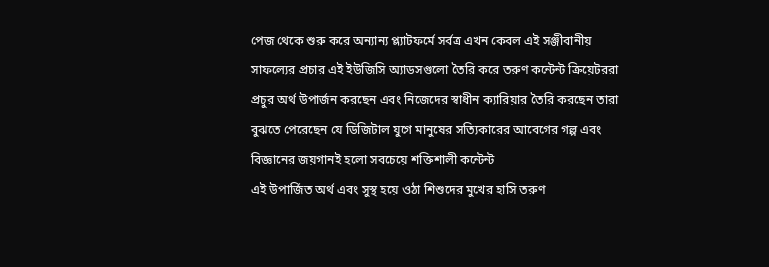পেজ থেকে শুরু করে অন্যান্য প্ল্যাটফর্মে সর্বত্র এখন কেবল এই সঞ্জীবানীয় সাফল্যের প্রচার এই ইউজিসি অ্যাডসগুলো তৈরি করে তরুণ কন্টেন্ট ক্রিয়েটররা প্রচুর অর্থ উপার্জন করছেন এবং নিজেদের স্বাধীন ক্যারিয়ার তৈরি করছেন তারা বুঝতে পেরেছেন যে ডিজিটাল যুগে মানুষের সত্যিকারের আবেগের গল্প এবং বিজ্ঞানের জয়গানই হলো সবচেয়ে শক্তিশালী কন্টেন্ট
এই উপার্জিত অর্থ এবং সুস্থ হয়ে ওঠা শিশুদের মুখের হাসি তরুণ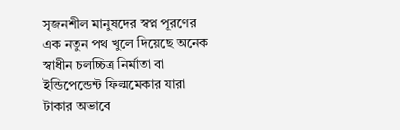সৃজনশীল মানুষদের স্বপ্ন পূরণের এক নতুন পথ খুলে দিয়েছে অনেক স্বাধীন চলচ্চিত্র নির্মাতা বা ইন্ডিপেন্ডেন্ট ফিল্মমেকার যারা টাকার অভাবে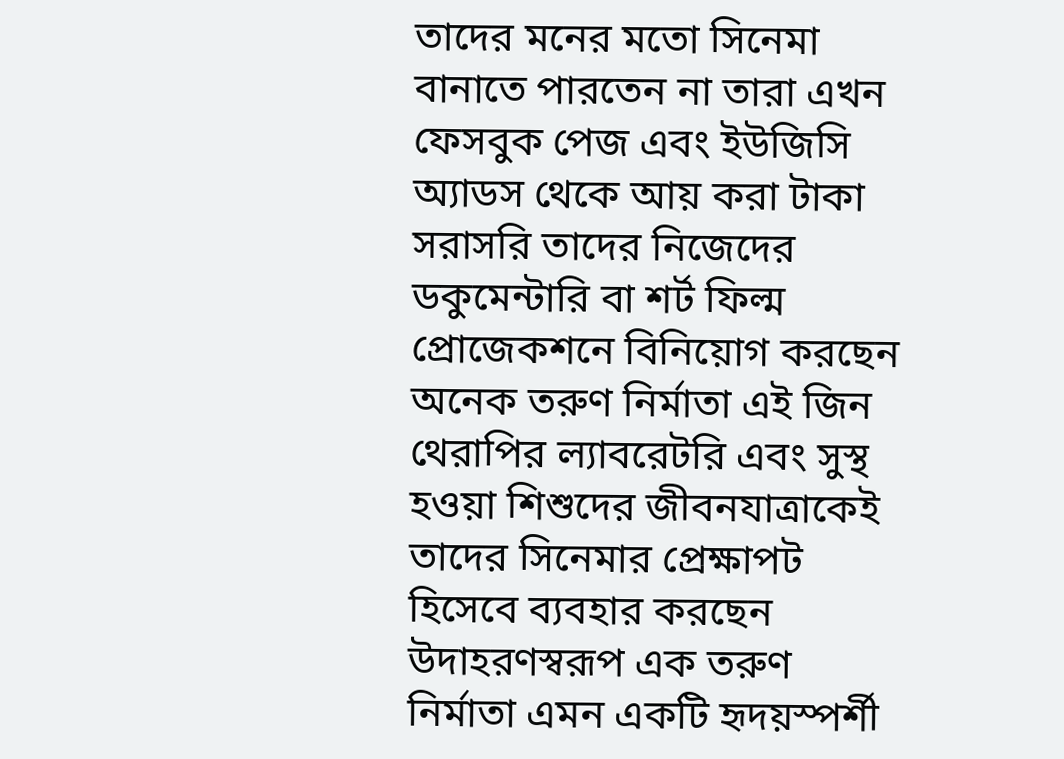তাদের মনের মতো সিনেমা বানাতে পারতেন না তারা এখন ফেসবুক পেজ এবং ইউজিসি অ্যাডস থেকে আয় করা টাকা সরাসরি তাদের নিজেদের ডকুমেন্টারি বা শর্ট ফিল্ম প্রোজেকশনে বিনিয়োগ করছেন অনেক তরুণ নির্মাতা এই জিন থেরাপির ল্যাবরেটরি এবং সুস্থ হওয়া শিশুদের জীবনযাত্রাকেই তাদের সিনেমার প্রেক্ষাপট হিসেবে ব্যবহার করছেন উদাহরণস্বরূপ এক তরুণ নির্মাতা এমন একটি হৃদয়স্পর্শী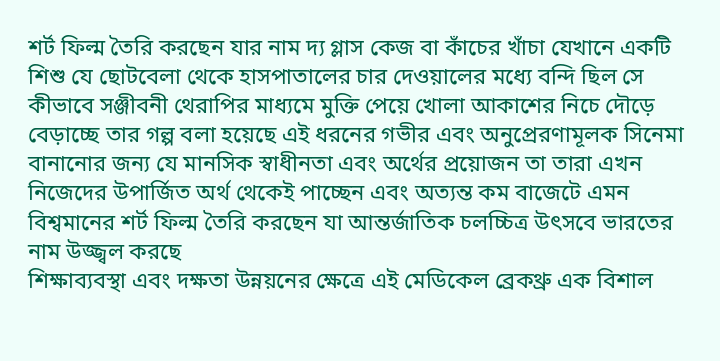শর্ট ফিল্ম তৈরি করছেন যার নাম দ্য গ্লাস কেজ বা কাঁচের খাঁচা যেখানে একটি শিশু যে ছোটবেলা থেকে হাসপাতালের চার দেওয়ালের মধ্যে বন্দি ছিল সে কীভাবে সঞ্জীবনী থেরাপির মাধ্যমে মুক্তি পেয়ে খোলা আকাশের নিচে দৌড়ে বেড়াচ্ছে তার গল্প বলা হয়েছে এই ধরনের গভীর এবং অনুপ্রেরণামূলক সিনেমা বানানোর জন্য যে মানসিক স্বাধীনতা এবং অর্থের প্রয়োজন তা তারা এখন নিজেদের উপার্জিত অর্থ থেকেই পাচ্ছেন এবং অত্যন্ত কম বাজেটে এমন বিশ্বমানের শর্ট ফিল্ম তৈরি করছেন যা আন্তর্জাতিক চলচ্চিত্র উৎসবে ভারতের নাম উজ্জ্বল করছে
শিক্ষাব্যবস্থা এবং দক্ষতা উন্নয়নের ক্ষেত্রে এই মেডিকেল ব্রেকথ্রু এক বিশাল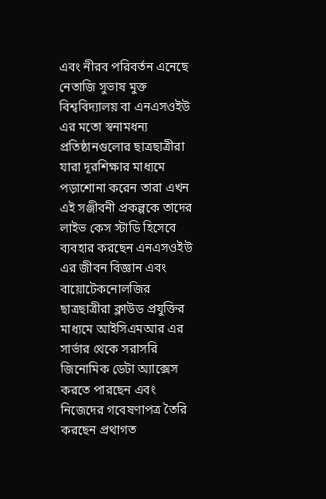এবং নীরব পরিবর্তন এনেছে নেতাজি সুভাষ মুক্ত বিশ্ববিদ্যালয় বা এনএসওইউ এর মতো স্বনামধন্য প্রতিষ্ঠানগুলোর ছাত্রছাত্রীরা যারা দূরশিক্ষার মাধ্যমে পড়াশোনা করেন তারা এখন এই সঞ্জীবনী প্রকল্পকে তাদের লাইভ কেস স্টাডি হিসেবে ব্যবহার করছেন এনএসওইউ এর জীবন বিজ্ঞান এবং বায়োটেকনোলজির ছাত্রছাত্রীরা ক্লাউড প্রযুক্তির মাধ্যমে আইসিএমআর এর সার্ভার থেকে সরাসরি জিনোমিক ডেটা অ্যাক্সেস করতে পারছেন এবং নিজেদের গবেষণাপত্র তৈরি করছেন প্রথাগত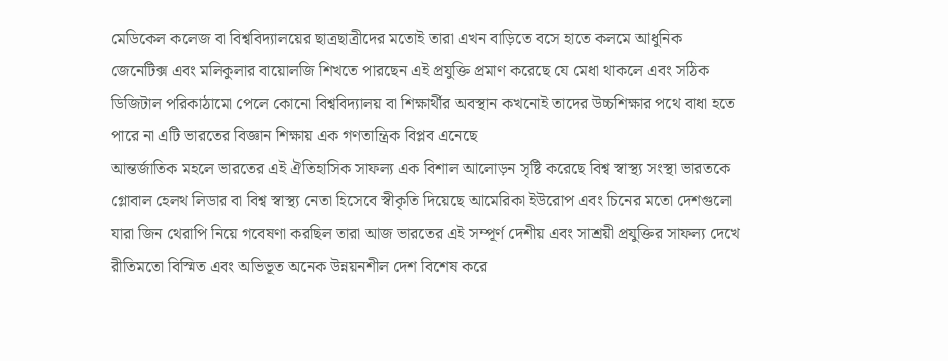মেডিকেল কলেজ বা বিশ্ববিদ্যালয়ের ছাত্রছাত্রীদের মতোই তারা এখন বাড়িতে বসে হাতে কলমে আধুনিক জেনেটিক্স এবং মলিকুলার বায়োলজি শিখতে পারছেন এই প্রযুক্তি প্রমাণ করেছে যে মেধা থাকলে এবং সঠিক ডিজিটাল পরিকাঠামো পেলে কোনো বিশ্ববিদ্যালয় বা শিক্ষার্থীর অবস্থান কখনোই তাদের উচ্চশিক্ষার পথে বাধা হতে পারে না এটি ভারতের বিজ্ঞান শিক্ষায় এক গণতান্ত্রিক বিপ্লব এনেছে
আন্তর্জাতিক মহলে ভারতের এই ঐতিহাসিক সাফল্য এক বিশাল আলোড়ন সৃষ্টি করেছে বিশ্ব স্বাস্থ্য সংস্থা ভারতকে গ্লোবাল হেলথ লিডার বা বিশ্ব স্বাস্থ্য নেতা হিসেবে স্বীকৃতি দিয়েছে আমেরিকা ইউরোপ এবং চিনের মতো দেশগুলো যারা জিন থেরাপি নিয়ে গবেষণা করছিল তারা আজ ভারতের এই সম্পূর্ণ দেশীয় এবং সাশ্রয়ী প্রযুক্তির সাফল্য দেখে রীতিমতো বিস্মিত এবং অভিভূত অনেক উন্নয়নশীল দেশ বিশেষ করে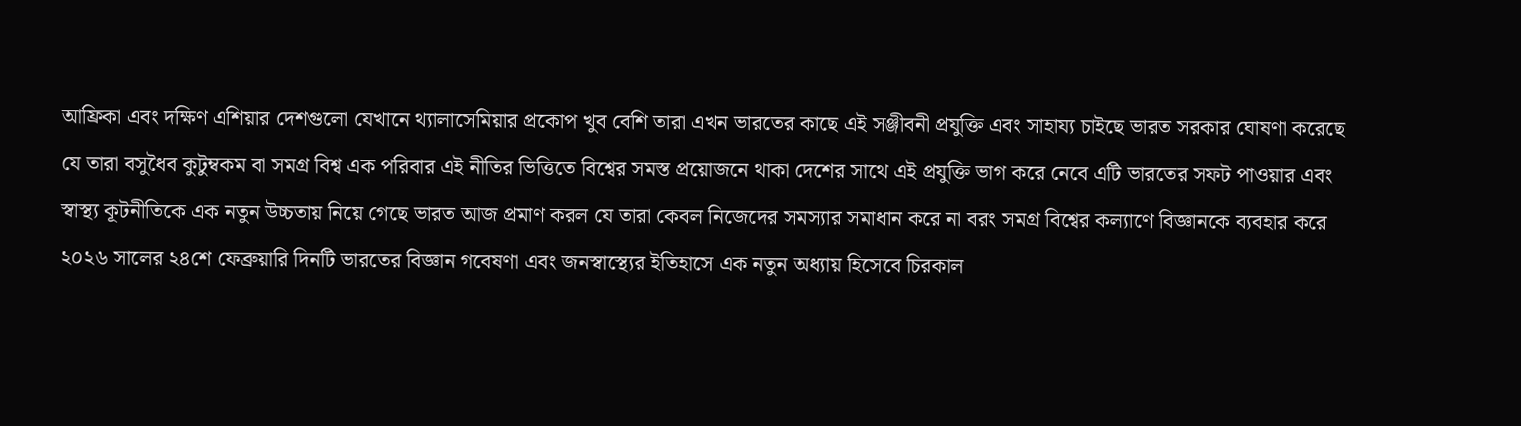আফ্রিকা এবং দক্ষিণ এশিয়ার দেশগুলো যেখানে থ্যালাসেমিয়ার প্রকোপ খুব বেশি তারা এখন ভারতের কাছে এই সঞ্জীবনী প্রযুক্তি এবং সাহায্য চাইছে ভারত সরকার ঘোষণা করেছে যে তারা বসুধৈব কুটুম্বকম বা সমগ্র বিশ্ব এক পরিবার এই নীতির ভিত্তিতে বিশ্বের সমস্ত প্রয়োজনে থাকা দেশের সাথে এই প্রযুক্তি ভাগ করে নেবে এটি ভারতের সফট পাওয়ার এবং স্বাস্থ্য কূটনীতিকে এক নতুন উচ্চতায় নিয়ে গেছে ভারত আজ প্রমাণ করল যে তারা কেবল নিজেদের সমস্যার সমাধান করে না বরং সমগ্র বিশ্বের কল্যাণে বিজ্ঞানকে ব্যবহার করে
২০২৬ সালের ২৪শে ফেব্রুয়ারি দিনটি ভারতের বিজ্ঞান গবেষণা এবং জনস্বাস্থ্যের ইতিহাসে এক নতুন অধ্যায় হিসেবে চিরকাল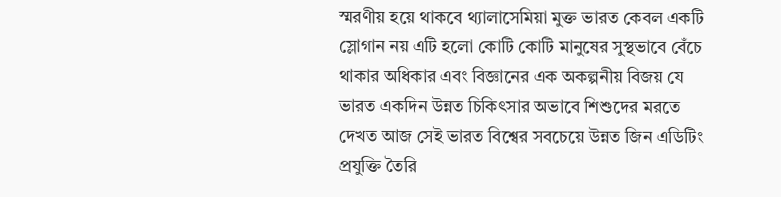স্মরণীয় হয়ে থাকবে থ্যালাসেমিয়া মুক্ত ভারত কেবল একটি স্লোগান নয় এটি হলো কোটি কোটি মানুষের সুস্থভাবে বেঁচে থাকার অধিকার এবং বিজ্ঞানের এক অকল্পনীয় বিজয় যে ভারত একদিন উন্নত চিকিৎসার অভাবে শিশুদের মরতে দেখত আজ সেই ভারত বিশ্বের সবচেয়ে উন্নত জিন এডিটিং প্রযুক্তি তৈরি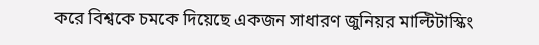করে বিশ্বকে চমকে দিয়েছে একজন সাধারণ জুনিয়র মাল্টিটাস্কিং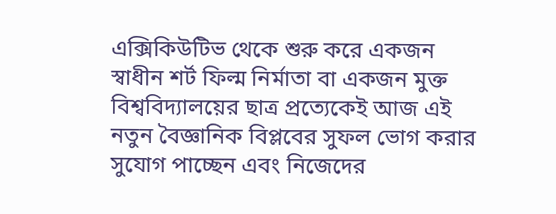এক্সিকিউটিভ থেকে শুরু করে একজন স্বাধীন শর্ট ফিল্ম নির্মাতা বা একজন মুক্ত বিশ্ববিদ্যালয়ের ছাত্র প্রত্যেকেই আজ এই নতুন বৈজ্ঞানিক বিপ্লবের সুফল ভোগ করার সুযোগ পাচ্ছেন এবং নিজেদের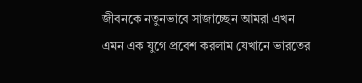জীবনকে নতুনভাবে সাজাচ্ছেন আমরা এখন এমন এক যুগে প্রবেশ করলাম যেখানে ভারতের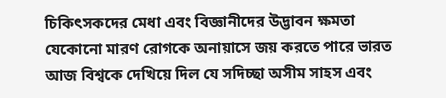চিকিৎসকদের মেধা এবং বিজ্ঞানীদের উদ্ভাবন ক্ষমতা যেকোনো মারণ রোগকে অনায়াসে জয় করতে পারে ভারত আজ বিশ্বকে দেখিয়ে দিল যে সদিচ্ছা অসীম সাহস এবং